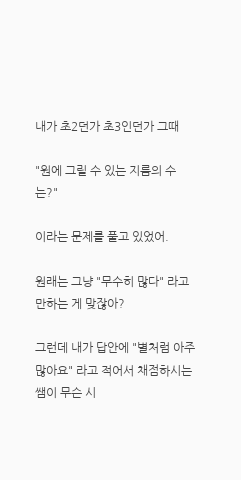내가 초2던가 초3인던가 그때

"원에 그릴 수 있는 지름의 수는?"

이라는 문제를 풀고 있었어.

원래는 그냥 "무수히 많다" 라고만하는 게 맞잖아?

그런데 내가 답안에 "별처럼 아주 많아요" 라고 적어서 채점하시는 쌤이 무슨 시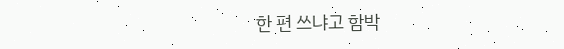한 편 쓰냐고 함박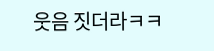웃음 짓더라ㅋㅋ